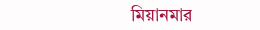মিয়ানমার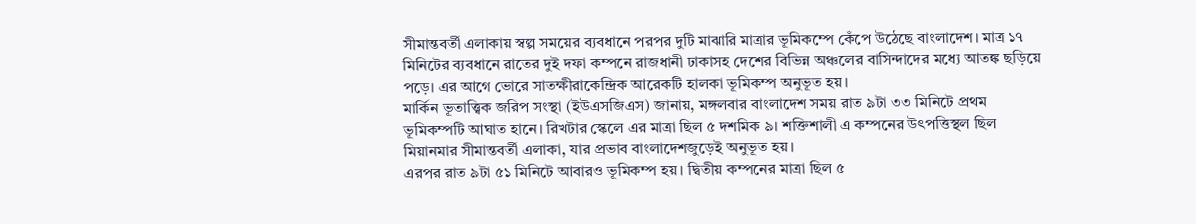সীমান্তবর্তী এলাকায় স্বল্প সময়ের ব্যবধানে পরপর দুটি মাঝারি মাত্রার ভূমিকম্পে কেঁপে উঠেছে বাংলাদেশ। মাত্র ১৭ মিনিটের ব্যবধানে রাতের দুই দফা কম্পনে রাজধানী ঢাকাসহ দেশের বিভিন্ন অঞ্চলের বাসিন্দাদের মধ্যে আতঙ্ক ছড়িয়ে পড়ে। এর আগে ভোরে সাতক্ষীরাকেন্দ্রিক আরেকটি হালকা ভূমিকম্প অনুভূত হয়।
মার্কিন ভূতাত্ত্বিক জরিপ সংস্থা (ইউএসজিএস) জানায়, মঙ্গলবার বাংলাদেশ সময় রাত ৯টা ৩৩ মিনিটে প্রথম ভূমিকম্পটি আঘাত হানে। রিখটার স্কেলে এর মাত্রা ছিল ৫ দশমিক ৯। শক্তিশালী এ কম্পনের উৎপত্তিস্থল ছিল মিয়ানমার সীমান্তবর্তী এলাকা, যার প্রভাব বাংলাদেশজুড়েই অনুভূত হয়।
এরপর রাত ৯টা ৫১ মিনিটে আবারও ভূমিকম্প হয়। দ্বিতীয় কম্পনের মাত্রা ছিল ৫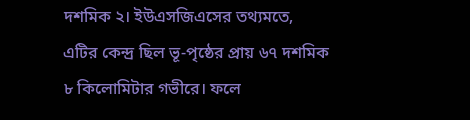দশমিক ২। ইউএসজিএসের তথ্যমতে, এটির কেন্দ্র ছিল ভূ-পৃষ্ঠের প্রায় ৬৭ দশমিক ৮ কিলোমিটার গভীরে। ফলে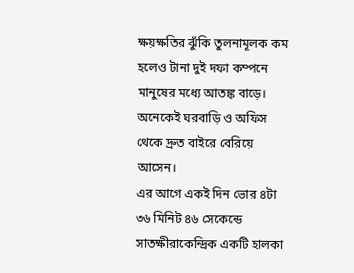ক্ষয়ক্ষতির ঝুঁকি তুলনামূলক কম হলেও টানা দুই দফা কম্পনে মানুষের মধ্যে আতঙ্ক বাড়ে। অনেকেই ঘরবাড়ি ও অফিস থেকে দ্রুত বাইরে বেরিয়ে আসেন।
এর আগে একই দিন ভোর ৪টা ৩৬ মিনিট ৪৬ সেকেন্ডে সাতক্ষীরাকেন্দ্রিক একটি হালকা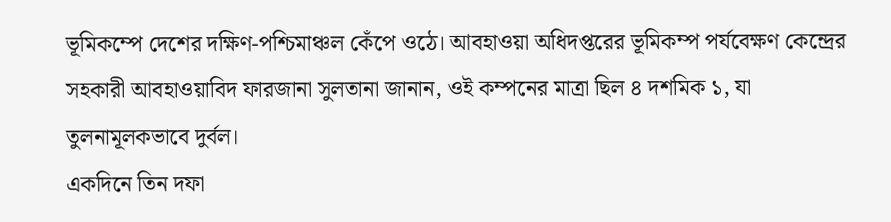ভূমিকম্পে দেশের দক্ষিণ-পশ্চিমাঞ্চল কেঁপে ওঠে। আবহাওয়া অধিদপ্তরের ভূমিকম্প পর্যবেক্ষণ কেন্দ্রের সহকারী আবহাওয়াবিদ ফারজানা সুলতানা জানান, ওই কম্পনের মাত্রা ছিল ৪ দশমিক ১, যা তুলনামূলকভাবে দুর্বল।
একদিনে তিন দফা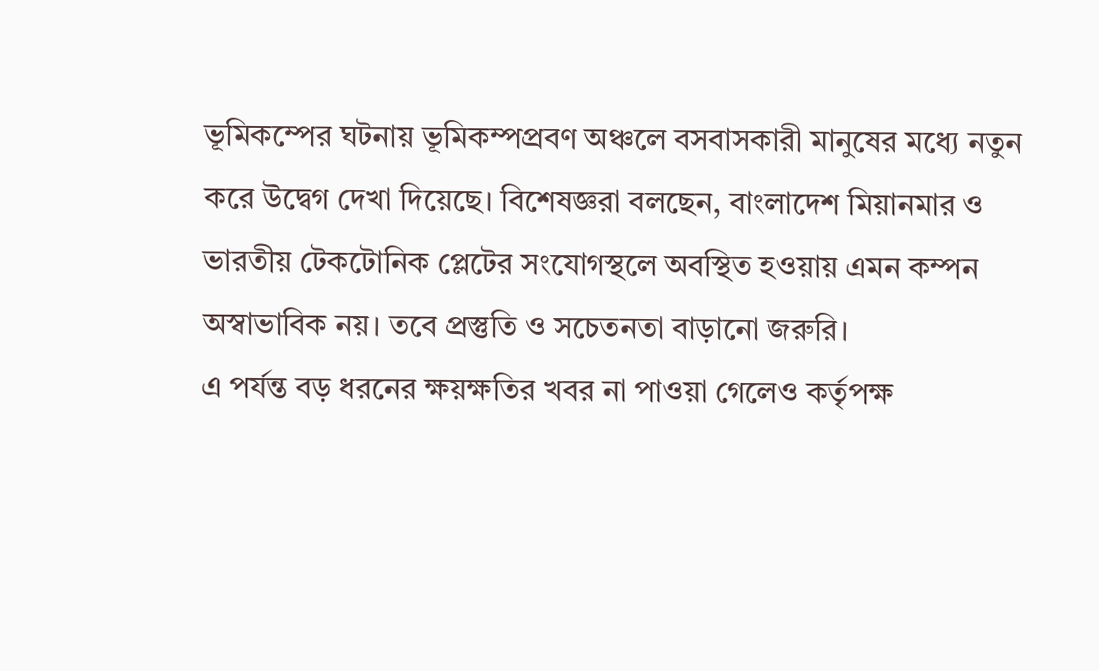ভূমিকম্পের ঘটনায় ভূমিকম্পপ্রবণ অঞ্চলে বসবাসকারী মানুষের মধ্যে নতুন করে উদ্বেগ দেখা দিয়েছে। বিশেষজ্ঞরা বলছেন, বাংলাদেশ মিয়ানমার ও ভারতীয় টেকটোনিক প্লেটের সংযোগস্থলে অবস্থিত হওয়ায় এমন কম্পন অস্বাভাবিক নয়। তবে প্রস্তুতি ও সচেতনতা বাড়ানো জরুরি।
এ পর্যন্ত বড় ধরনের ক্ষয়ক্ষতির খবর না পাওয়া গেলেও কর্তৃপক্ষ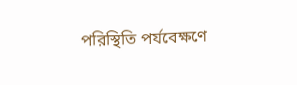পরিস্থিতি পর্যবেক্ষণে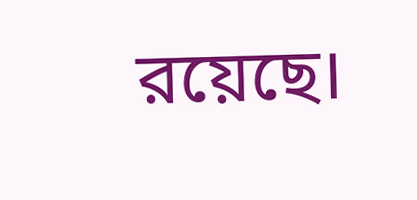রয়েছে।